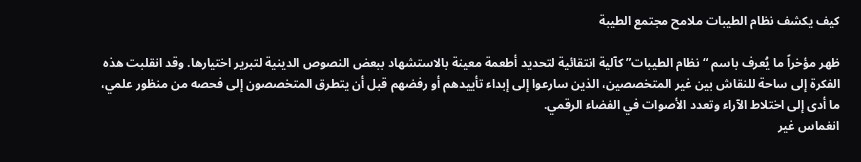كيف يكشف نظام الطيبات ملامح مجتمع الطيبة

ظهر مؤخراً ما يُعرف باسم “نظام الطيبات” كآلية انتقائية لتحديد أطعمة معينة بالاستشهاد ببعض النصوص الدينية لتبرير اختيارها. وقد انقلبت هذه الفكرة إلى ساحة للنقاش بين غير المتخصصين، الذين سارعوا إلى إبداء تأييدهم أو رفضهم قبل أن يتطرق المتخصصون إلى فحصه من منظور علمي، ما أدى إلى اختلاط الآراء وتعدد الأصوات في الفضاء الرقمي.
انغماس غير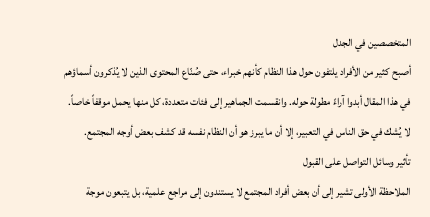المتخصصين في الجدل
أصبح كثير من الأفراد يلتفون حول هذا النظام كأنهم خبراء، حتى صُنّاع المحتوى الذين لا يُذكرون أسماؤهم في هذا المقال أبدوا آراءً مطولة حوله. وانقسمت الجماهير إلى فئات متعددة، كل منها يحمل موقفاً خاصاً. لا يُشك في حق الناس في التعبير، إلا أن ما يبرز هو أن النظام نفسه قد كشف بعض أوجه المجتمع.
تأثير وسائل التواصل على القبول
الملاحظة الأولى تشير إلى أن بعض أفراد المجتمع لا يستندون إلى مراجع علمية، بل يتبعون موجة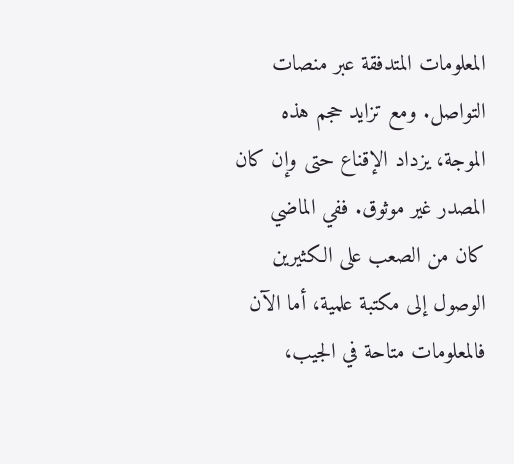المعلومات المتدفقة عبر منصات التواصل. ومع تزايد حجم هذه الموجة، يزداد الإقناع حتى وإن كان المصدر غير موثوق. ففي الماضي كان من الصعب على الكثيرين الوصول إلى مكتبة علمية، أما الآن فالمعلومات متاحة في الجيب،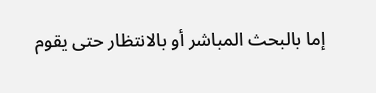إما بالبحث المباشر أو بالانتظار حتى يقوم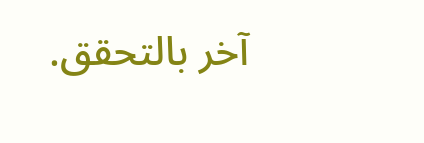آخر بالتحقق.